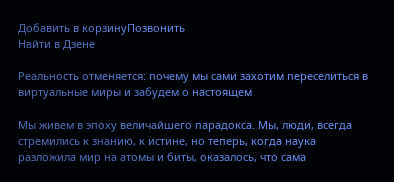Добавить в корзинуПозвонить
Найти в Дзене

Реальность отменяется: почему мы сами захотим переселиться в виртуальные миры и забудем о настоящем

Мы живем в эпоху величайшего парадокса. Мы, люди, всегда стремились к знанию, к истине, но теперь, когда наука разложила мир на атомы и биты, оказалось, что сама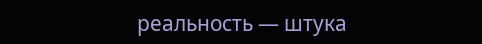реальность — штука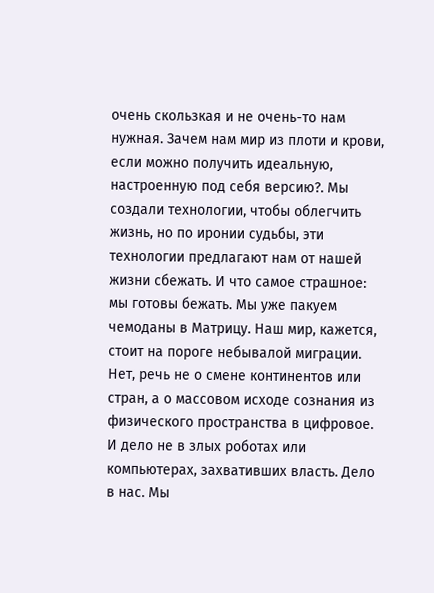очень скользкая и не очень-то нам нужная. Зачем нам мир из плоти и крови, если можно получить идеальную, настроенную под себя версию?. Мы создали технологии, чтобы облегчить жизнь, но по иронии судьбы, эти технологии предлагают нам от нашей жизни сбежать. И что самое страшное: мы готовы бежать. Мы уже пакуем чемоданы в Матрицу. Наш мир, кажется, стоит на пороге небывалой миграции. Нет, речь не о смене континентов или стран, а о массовом исходе сознания из физического пространства в цифровое. И дело не в злых роботах или компьютерах, захвативших власть. Дело в нас. Мы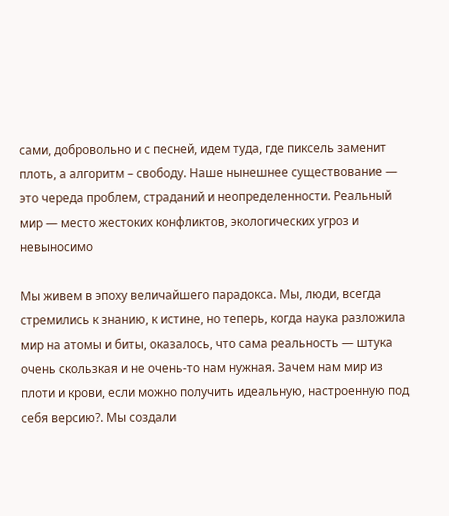сами, добровольно и с песней, идем туда, где пиксель заменит плоть, а алгоритм – свободу. Наше нынешнее существование — это череда проблем, страданий и неопределенности. Реальный мир — место жестоких конфликтов, экологических угроз и невыносимо

Мы живем в эпоху величайшего парадокса. Мы, люди, всегда стремились к знанию, к истине, но теперь, когда наука разложила мир на атомы и биты, оказалось, что сама реальность — штука очень скользкая и не очень-то нам нужная. Зачем нам мир из плоти и крови, если можно получить идеальную, настроенную под себя версию?. Мы создали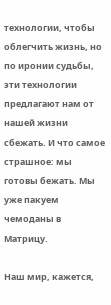технологии, чтобы облегчить жизнь, но по иронии судьбы, эти технологии предлагают нам от нашей жизни сбежать. И что самое страшное: мы готовы бежать. Мы уже пакуем чемоданы в Матрицу.

Наш мир, кажется,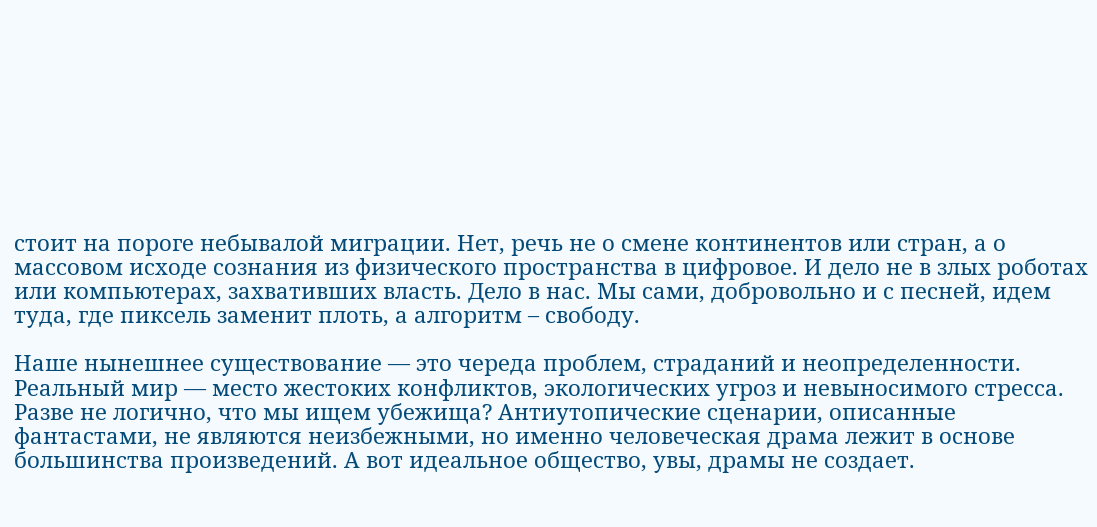стоит на пороге небывалой миграции. Нет, речь не о смене континентов или стран, а о массовом исходе сознания из физического пространства в цифровое. И дело не в злых роботах или компьютерах, захвативших власть. Дело в нас. Мы сами, добровольно и с песней, идем туда, где пиксель заменит плоть, а алгоритм – свободу.

Наше нынешнее существование — это череда проблем, страданий и неопределенности. Реальный мир — место жестоких конфликтов, экологических угроз и невыносимого стресса. Разве не логично, что мы ищем убежища? Антиутопические сценарии, описанные фантастами, не являются неизбежными, но именно человеческая драма лежит в основе большинства произведений. А вот идеальное общество, увы, драмы не создает.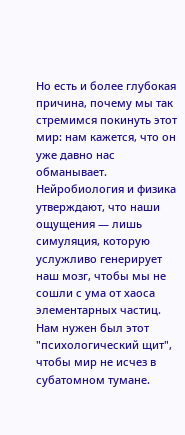Но есть и более глубокая причина, почему мы так стремимся покинуть этот мир: нам кажется, что он уже давно нас обманывает. Нейробиология и физика утверждают, что наши ощущения — лишь симуляция, которую услужливо генерирует наш мозг, чтобы мы не сошли с ума от хаоса элементарных частиц. Нам нужен был этот "психологический щит", чтобы мир не исчез в субатомном тумане.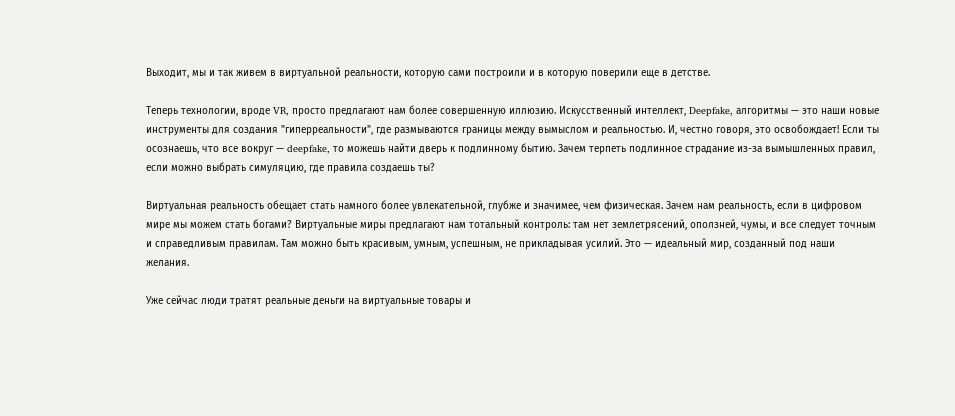Выходит, мы и так живем в виртуальной реальности, которую сами построили и в которую поверили еще в детстве.

Теперь технологии, вроде VR, просто предлагают нам более совершенную иллюзию. Искусственный интеллект, Deepfake, алгоритмы — это наши новые инструменты для создания "гиперреальности", где размываются границы между вымыслом и реальностью. И, честно говоря, это освобождает! Если ты осознаешь, что все вокруг — deepfake, то можешь найти дверь к подлинному бытию. Зачем терпеть подлинное страдание из-за вымышленных правил, если можно выбрать симуляцию, где правила создаешь ты?

Виртуальная реальность обещает стать намного более увлекательной, глубже и значимее, чем физическая. Зачем нам реальность, если в цифровом мире мы можем стать богами? Виртуальные миры предлагают нам тотальный контроль: там нет землетрясений, оползней, чумы, и все следует точным и справедливым правилам. Там можно быть красивым, умным, успешным, не прикладывая усилий. Это — идеальный мир, созданный под наши желания.

Уже сейчас люди тратят реальные деньги на виртуальные товары и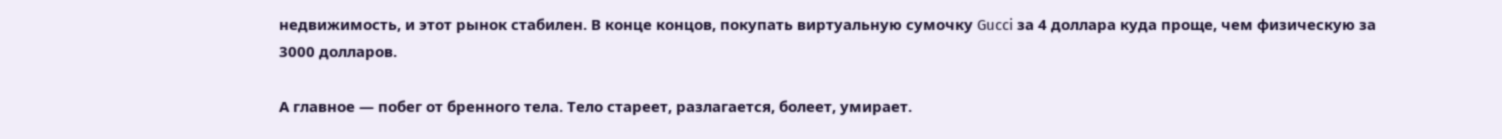недвижимость, и этот рынок стабилен. В конце концов, покупать виртуальную сумочку Gucci за 4 доллара куда проще, чем физическую за 3000 долларов.

А главное — побег от бренного тела. Тело стареет, разлагается, болеет, умирает.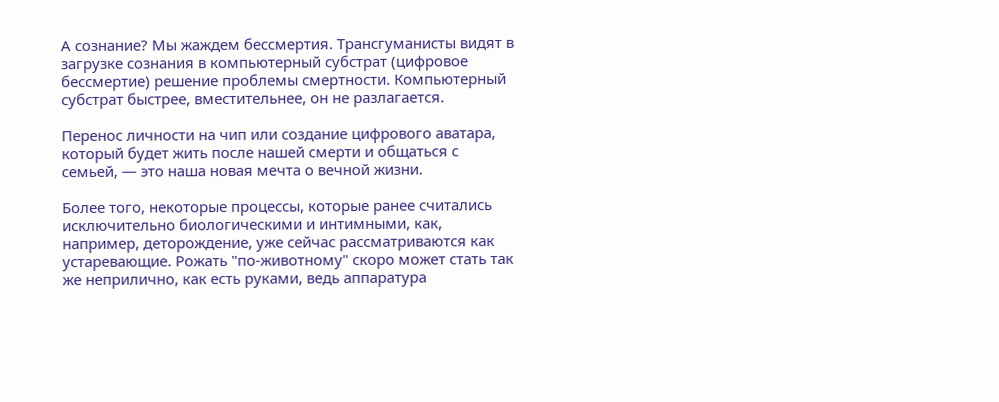А сознание? Мы жаждем бессмертия. Трансгуманисты видят в загрузке сознания в компьютерный субстрат (цифровое бессмертие) решение проблемы смертности. Компьютерный субстрат быстрее, вместительнее, он не разлагается.

Перенос личности на чип или создание цифрового аватара, который будет жить после нашей смерти и общаться с семьей, — это наша новая мечта о вечной жизни.

Более того, некоторые процессы, которые ранее считались исключительно биологическими и интимными, как, например, деторождение, уже сейчас рассматриваются как устаревающие. Рожать "по-животному" скоро может стать так же неприлично, как есть руками, ведь аппаратура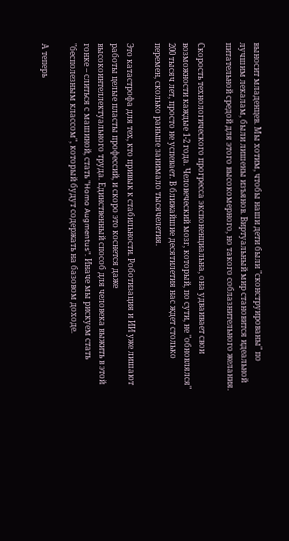выносит младенцев. Мы хотим, чтобы наши дети были "сконструированы" по лучшим лекалам, были лишены изъянов. Виртуальный мир становится идеальной питательной средой для этого высокомерного, но такого соблазнительного желания.

Скорость технологического прогресса экспоненциальна, она удваивает свои возможности каждые 1-2 года. Человеческий мозг, который, по сути, не "обновлялся" 200 тысяч лет, просто не успевает. В ближайшие десятилетия нас ждет столько перемен, сколько раньше занимало тысячелетия.

Это катастрофа для тех, кто привык к стабильности. Роботизация и ИИ уже лишают работы целые пласты профессий, и скоро это коснется даже высокоинтеллектуального труда. Единственный способ для человека выжить в этой гонке – слиться с машиной, стать "Homo Augmentus". Иначе мы рискуем стать "бесполезным классом", который будут содержать на базовом доходе.

А теперь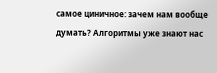самое циничное: зачем нам вообще думать? Алгоритмы уже знают нас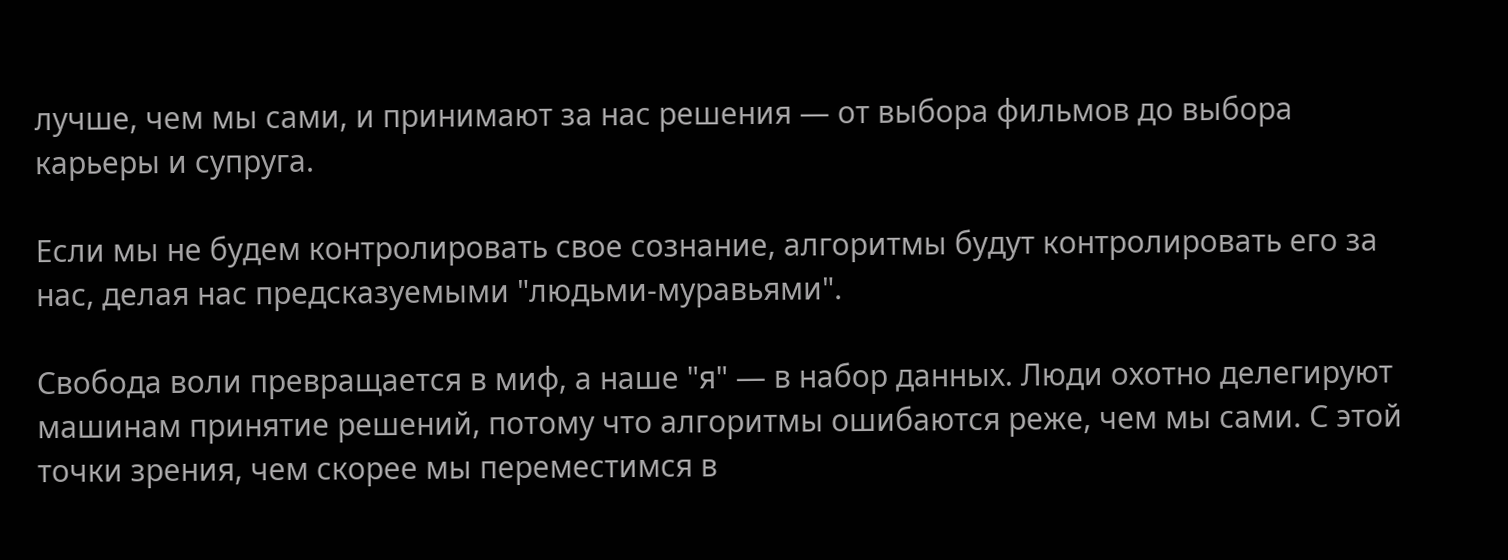лучше, чем мы сами, и принимают за нас решения — от выбора фильмов до выбора карьеры и супруга.

Если мы не будем контролировать свое сознание, алгоритмы будут контролировать его за нас, делая нас предсказуемыми "людьми-муравьями".

Свобода воли превращается в миф, а наше "я" — в набор данных. Люди охотно делегируют машинам принятие решений, потому что алгоритмы ошибаются реже, чем мы сами. С этой точки зрения, чем скорее мы переместимся в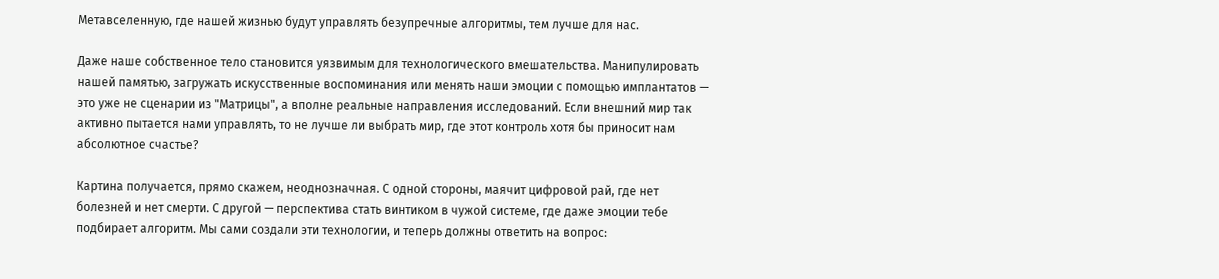Метавселенную, где нашей жизнью будут управлять безупречные алгоритмы, тем лучше для нас.

Даже наше собственное тело становится уязвимым для технологического вмешательства. Манипулировать нашей памятью, загружать искусственные воспоминания или менять наши эмоции с помощью имплантатов — это уже не сценарии из "Матрицы", а вполне реальные направления исследований. Если внешний мир так активно пытается нами управлять, то не лучше ли выбрать мир, где этот контроль хотя бы приносит нам абсолютное счастье?

Картина получается, прямо скажем, неоднозначная. С одной стороны, маячит цифровой рай, где нет болезней и нет смерти. С другой — перспектива стать винтиком в чужой системе, где даже эмоции тебе подбирает алгоритм. Мы сами создали эти технологии, и теперь должны ответить на вопрос: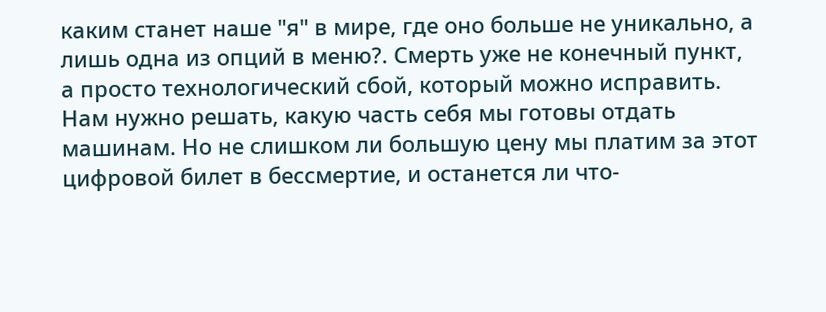каким станет наше "я" в мире, где оно больше не уникально, а лишь одна из опций в меню?. Смерть уже не конечный пункт, а просто технологический сбой, который можно исправить. Нам нужно решать, какую часть себя мы готовы отдать машинам. Но не слишком ли большую цену мы платим за этот цифровой билет в бессмертие, и останется ли что-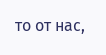то от нас,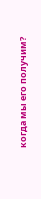когда мы его получим?